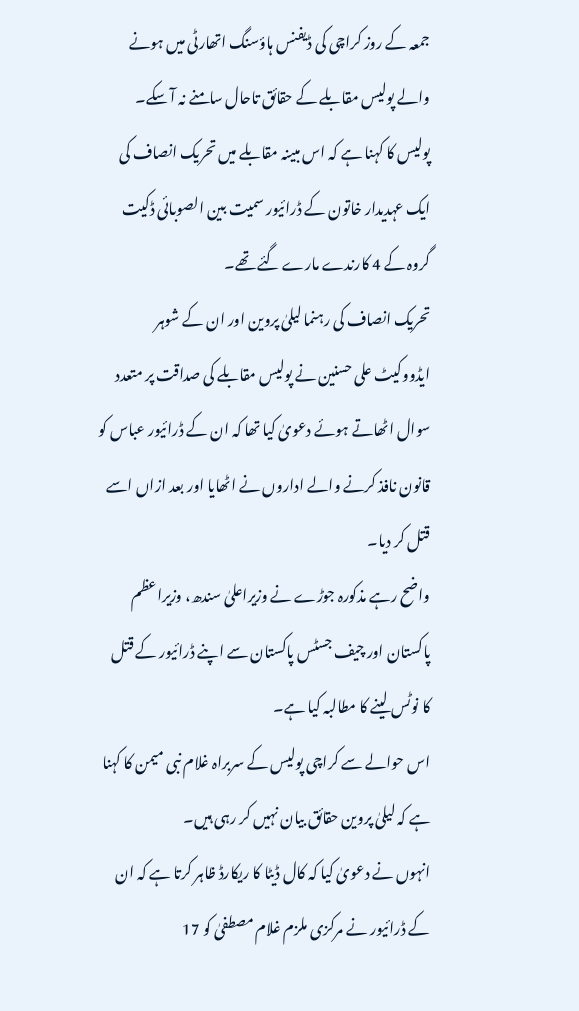جمعہ کے روز کراچی کی ڈیفنس ہاؤسنگ اتھارٹی میں ہونے والے پولیس مقابلے کے حقائق تاحال سامنے نہ آ سکے۔
پولیس کا کہنا ہے کہ اس مبینہ مقابلے میں تحریک انصاف کی ایک عہدیدار خاتون کے ڈرائیور سمیت بین الصوبائی ڈکیت گروہ کے 4 کارندے مارے گئے تھے۔
تحریک انصاف کی رہنما لیلیٰ پروین اور ان کے شوہر ایڈووکیٹ علی حسنین نے پولیس مقابلے کی صداقت پر متعدد سوال اٹھاتے ہوئے دعویٰ کیا تھا کہ ان کے ڈرائیور عباس کو قانون نافذ کرنے والے اداروں نے اٹھایا اور بعد ازاں اسے قتل کر دیا۔
واضح رہے مذکورہ جوڑے نے وزیراعلیٰ سندھ، وزیراعظم پاکستان اور چیف جسٹس پاکستان سے اپنے ڈرائیور کے قتل کا نوٹس لینے کا مطالبہ کیا ہے۔
اس حوالے سے کراچی پولیس کے سربراہ غلام نبی میمن کا کہنا ہے کہ لیلیٰ پروین حقائق بیان نہیں کر رہی ہیں۔
انہوں نے دعویٰ کیا کہ کال ڈیٹا کا ریکارڈ ظاہر کرتا ہے کہ ان کے ڈرائیور نے مرکزی ملزم غلام مصطفیٰ کو 17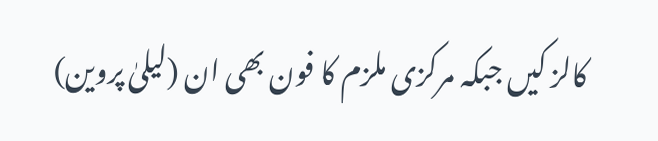کالز کیں جبکہ مرکزی ملزم کا فون بھی ان (لیلیٰ پروین)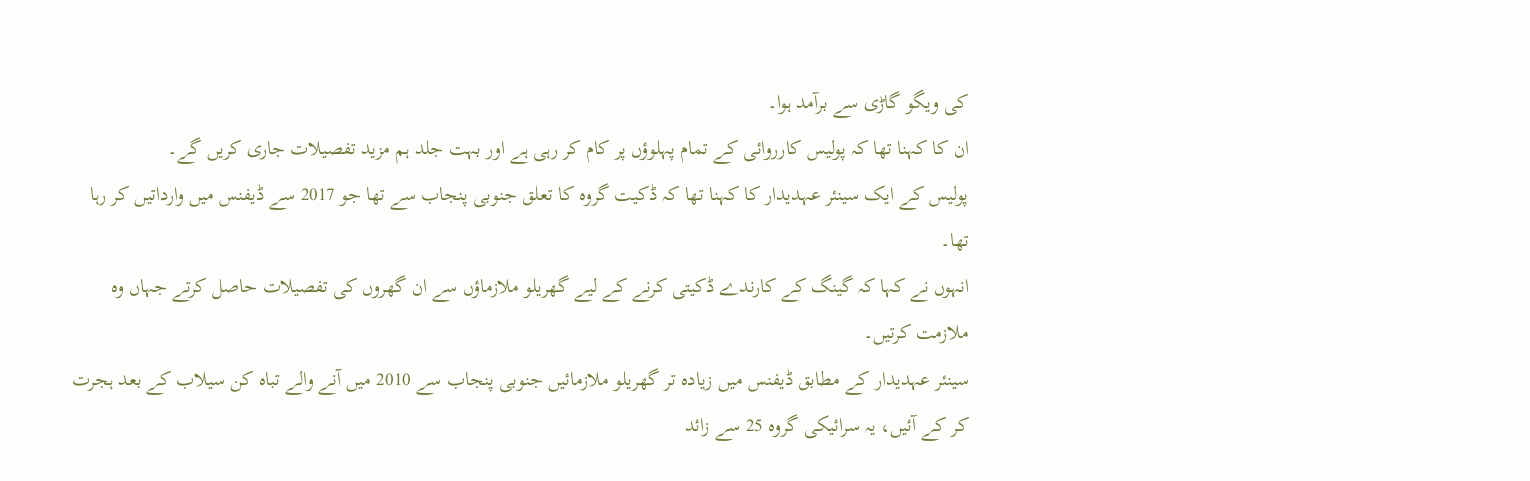کی ویگو گاڑی سے برآمد ہوا۔
ان کا کہنا تھا کہ پولیس کارروائی کے تمام پہلوؤں پر کام کر رہی ہے اور بہت جلد ہم مزید تفصیلات جاری کریں گے۔
پولیس کے ایک سینئر عہدیدار کا کہنا تھا کہ ڈکیت گروہ کا تعلق جنوبی پنجاب سے تھا جو 2017 سے ڈیفنس میں وارداتیں کر رہا تھا۔
انہوں نے کہا کہ گینگ کے کارندے ڈکیتی کرنے کے لیے گھریلو ملازماؤں سے ان گھروں کی تفصیلات حاصل کرتے جہاں وہ ملازمت کرتیں۔
سینئر عہدیدار کے مطابق ڈیفنس میں زیادہ تر گھریلو ملازمائیں جنوبی پنجاب سے 2010 میں آنے والے تباہ کن سیلاب کے بعد ہجرت کر کے آئیں، یہ سرائیکی گروہ 25 سے زائد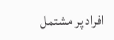افراد پر مشتمل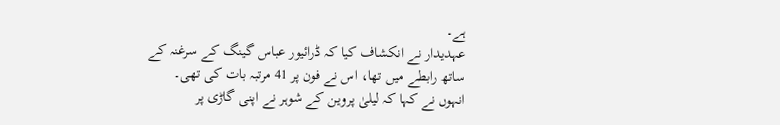ہے۔
عہدیدار نے انکشاف کیا کہ ڈرائیور عباس گینگ کے سرغنہ کے ساتھ رابطے میں تھا، اس نے فون پر 41 مرتبہ بات کی تھی۔
انہوں نے کہا کہ لیلیٰ پروین کے شوہر نے اپنی گاڑی پر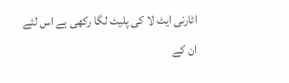اٹارنی ایٹ لا کی پلیٹ لگا رکھی ہے اس لئے ان کے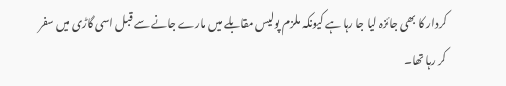کردار کا بھی جائزہ لیا جا رہا ہے کیونکہ ملزم پولیس مقابلے میں مارے جانے سے قبل اسی گاڑی میں سفر کر رہا تھا۔